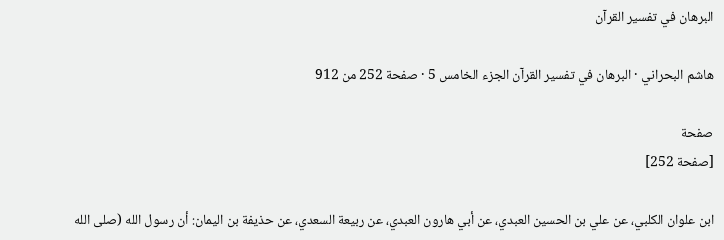البرهان في تفسير القرآن

هاشم البحراني · البرهان في تفسير القرآن الجزء الخامس 5 · صفحة 252 من 912

صفحة
[صفحة 252]

ابن علوان الكلبي، عن علي بن الحسين العبدي، عن أبي هارون العبدي، عن ربيعة السعدي، عن حذيفة بن اليمان: أن رسول الله (صلى الله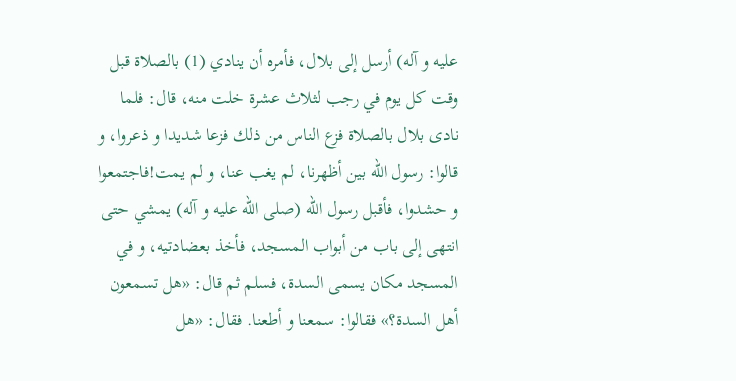عليه و آله) أرسل إلى بلال، فأمره أن ينادي (1) بالصلاة قبل وقت كل يوم في رجب لثلاث عشرة خلت منه، قال: فلما نادى بلال بالصلاة فزع الناس من ذلك فزعا شديدا و ذعروا، و قالوا: رسول الله بين أظهرنا، لم يغب عنا، و لم يمت!فاجتمعوا و حشدوا، فأقبل رسول الله (صلى الله عليه و آله) يمشي حتى انتهى إلى باب من أبواب المسجد، فأخذ بعضادتيه، و في المسجد مكان يسمى السدة، فسلم ثم قال: «هل تسمعون أهل السدة؟» فقالوا: سمعنا و أطعنا. فقال: «هل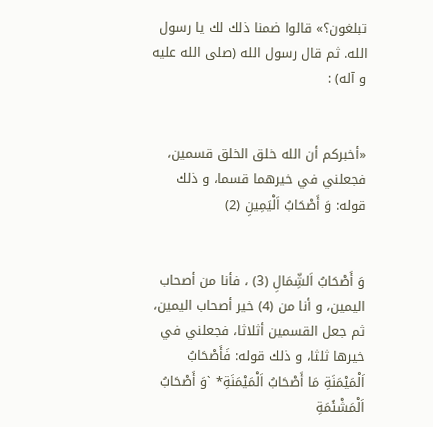تبلغون؟» قالوا ضمنا ذلك لك يا رسول الله. ثم قال رسول الله (صلى الله عليه و آله) :


«أخبركم أن الله خلق الخلق قسمين، فجعلني في خيرهما قسما، و ذلك قوله: وَ أَصْحَابُ اَلْيَمِينِ (2)


وَ أَصْحَابُ اَلشِّمَالِ (3) ، فأنا من أصحاب اليمين، و أنا من (4) خير أصحاب اليمين، ثم جعل القسمين أثلاثا، فجعلني في خيرها ثلثا، و ذلك قوله: فَأَصْحَابُ اَلْمَيْمَنَةِ مَا أَصْحَابُ اَلْمَيْمَنَةِ* `وَ أَصْحَابُ اَلْمَشْئَمَةِ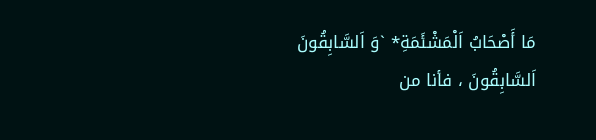مَا أَصْحَابُ اَلْمَشْئَمَةِ* `وَ اَلسَّابِقُونَ اَلسَّابِقُونَ ، فأنا من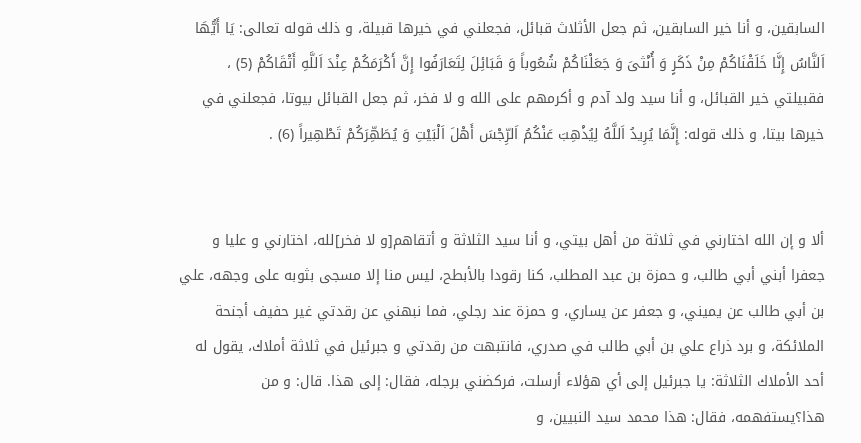السابقين، و أنا خير السابقين، ثم جعل الأثلاث قبائل، فجعلني في خيرها قبيلة، و ذلك قوله تعالى: يَا أَيُّهَا اَلنَّاسُ إِنَّا خَلَقْنَاكُمْ مِنْ ذَكَرٍ وَ أُنْثىَ وَ جَعَلْنَاكُمْ شُعُوباً وَ قَبَائِلَ لِتَعَارَفُوا إِنَّ أَكْرَمَكُمْ عِنْدَ اَللَّهِ أَتْقَاكُمْ (5) ، فقبيلتي خير القبائل، و أنا سيد ولد آدم و أكرمهم على الله و لا فخر، ثم جعل القبائل بيوتا، فجعلني في خيرها بيتا، و ذلك قوله: إِنَّمَا يُرِيدُ اَللَّهُ لِيُذْهِبَ عَنْكُمُ اَلرِّجْسَ أَهْلَ اَلْبَيْتِ وَ يُطَهِّرَكُمْ تَطْهِيراً (6) .


ألا و إن الله اختارني في ثلاثة من أهل بيتي، و أنا سيد الثلاثة و أتقاهم[و لا فخر]لله، اختارني و عليا و جعفرا أبني أبي طالب، و حمزة بن عبد المطلب، كنا رقودا بالأبطح، ليس منا إلا مسجى بثوبه على وجهه، علي بن أبي طالب عن يميني، و جعفر عن يساري، و حمزة عند رجلي، فما نبهني عن رقدتي غير حفيف أجنحة الملائكة، و برد ذراع علي بن أبي طالب في صدري، فانتبهت من رقدتي و جبرئيل في ثلاثة أملاك، يقول له أحد الأملاك الثلاثة: يا جبرئيل إلى أي هؤلاء أرسلت، فركضني برجله، فقال: إلى هذا. قال: و من هذا؟يستفهمه، فقال: هذا محمد سيد النبيين، و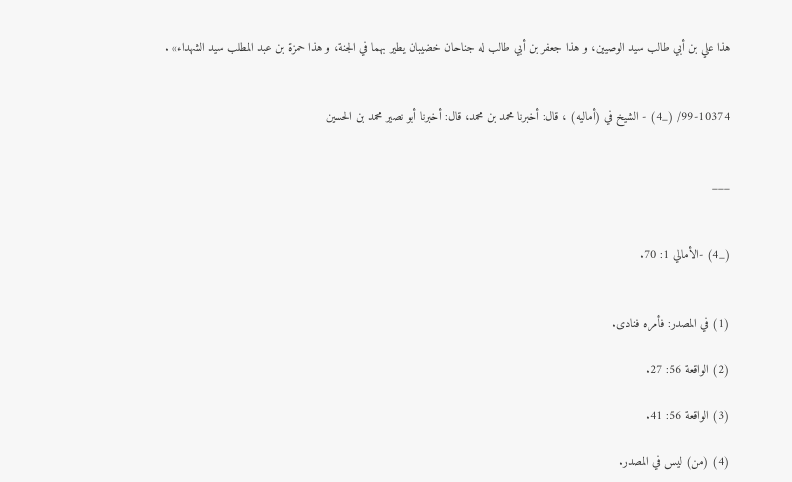هذا علي بن أبي طالب سيد الوصيين، و هذا جعفر بن أبي طالب له جناحان خضيبان يطير بهما في الجنة، و هذا حمزة بن عبد المطلب سيد الشهداء» .


99-10374/ (_4) - الشيخ في (أماليه) ، قال: أخبرنا محمد بن محمد، قال: أخبرنا أبو نصير محمد بن الحسين


___


(_4) -الأمالي 1: 70.


(1) في المصدر: فأمره فنادى.

(2) الواقعة 56: 27.

(3) الواقعة 56: 41.

(4) (من) ليس في المصدر.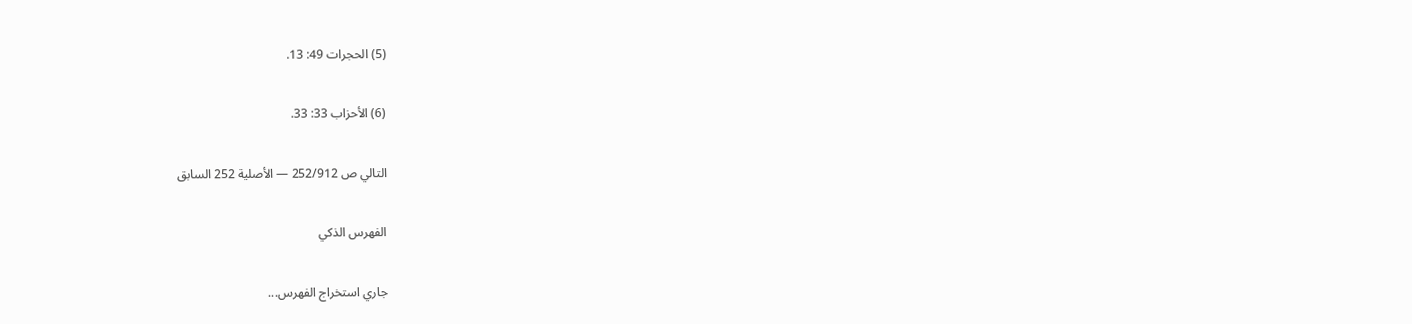(5) الحجرات 49: 13.

(6) الأحزاب 33: 33.

التالي ص 252/912 — الأصلية 252 السابق

الفهرس الذكي

جاري استخراج الفهرس...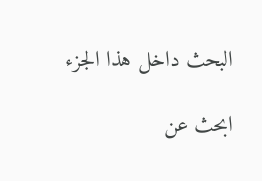البحث داخل هذا الجزء

ابحث عن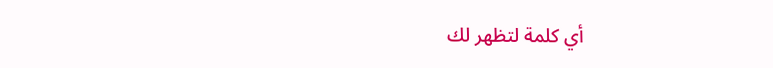أي كلمة لتظهر لك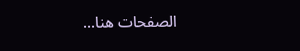الصفحات هنا...